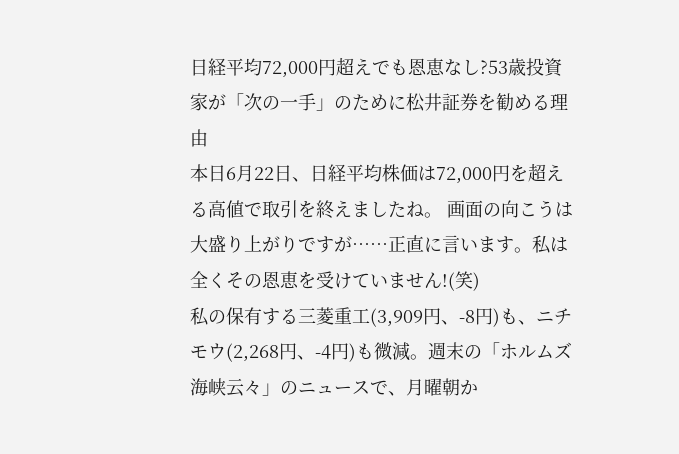日経平均72,000円超えでも恩恵なし?53歳投資家が「次の一手」のために松井証券を勧める理由
本日6月22日、日経平均株価は72,000円を超える高値で取引を終えましたね。 画面の向こうは大盛り上がりですが……正直に言います。私は全くその恩恵を受けていません!(笑)
私の保有する三菱重工(3,909円、-8円)も、ニチモウ(2,268円、-4円)も微減。週末の「ホルムズ海峡云々」のニュースで、月曜朝か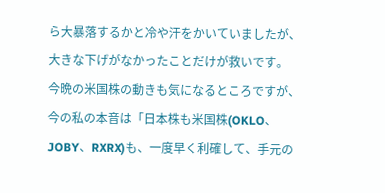ら大暴落するかと冷や汗をかいていましたが、大きな下げがなかったことだけが救いです。
今晩の米国株の動きも気になるところですが、今の私の本音は「日本株も米国株(OKLO、JOBY、RXRX)も、一度早く利確して、手元の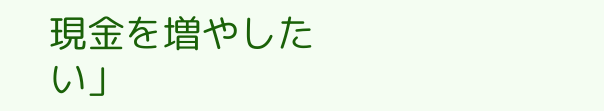現金を増やしたい」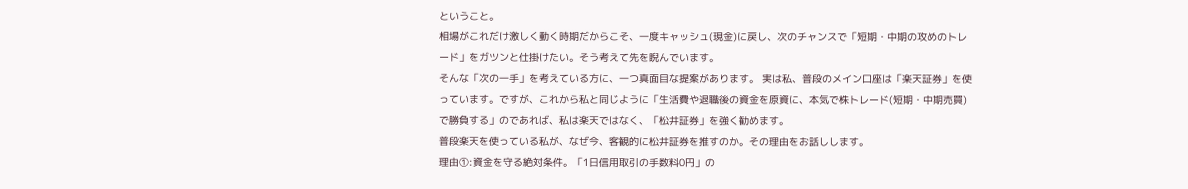ということ。
相場がこれだけ激しく動く時期だからこそ、一度キャッシュ(現金)に戻し、次のチャンスで「短期・中期の攻めのトレード」をガツンと仕掛けたい。そう考えて先を睨んでいます。
そんな「次の一手」を考えている方に、一つ真面目な提案があります。 実は私、普段のメイン口座は「楽天証券」を使っています。ですが、これから私と同じように「生活費や退職後の資金を原資に、本気で株トレード(短期・中期売買)で勝負する」のであれば、私は楽天ではなく、「松井証券」を強く勧めます。
普段楽天を使っている私が、なぜ今、客観的に松井証券を推すのか。その理由をお話しします。
理由①:資金を守る絶対条件。「1日信用取引の手数料0円」の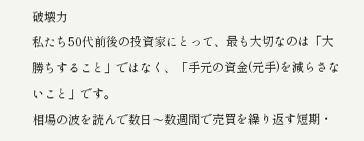破壊力
私たち50代前後の投資家にとって、最も大切なのは「大勝ちすること」ではなく、「手元の資金(元手)を減らさないこと」です。
相場の波を読んで数日〜数週間で売買を繰り返す短期・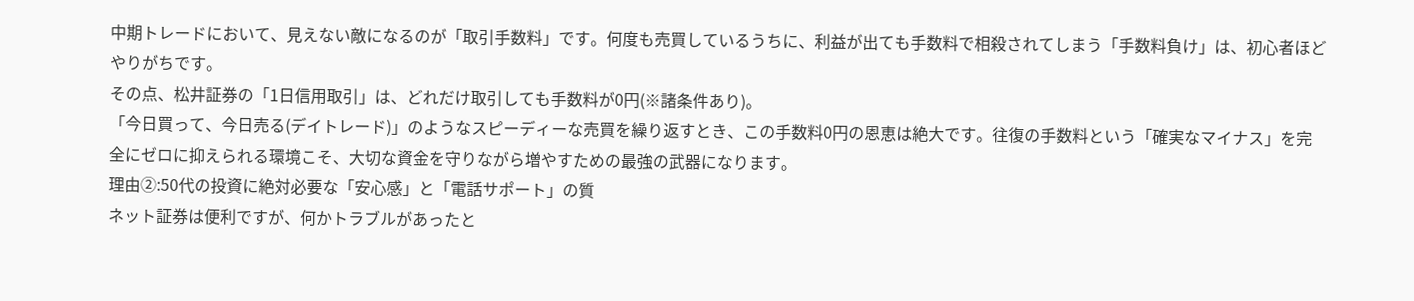中期トレードにおいて、見えない敵になるのが「取引手数料」です。何度も売買しているうちに、利益が出ても手数料で相殺されてしまう「手数料負け」は、初心者ほどやりがちです。
その点、松井証券の「1日信用取引」は、どれだけ取引しても手数料が0円(※諸条件あり)。
「今日買って、今日売る(デイトレード)」のようなスピーディーな売買を繰り返すとき、この手数料0円の恩恵は絶大です。往復の手数料という「確実なマイナス」を完全にゼロに抑えられる環境こそ、大切な資金を守りながら増やすための最強の武器になります。
理由②:50代の投資に絶対必要な「安心感」と「電話サポート」の質
ネット証券は便利ですが、何かトラブルがあったと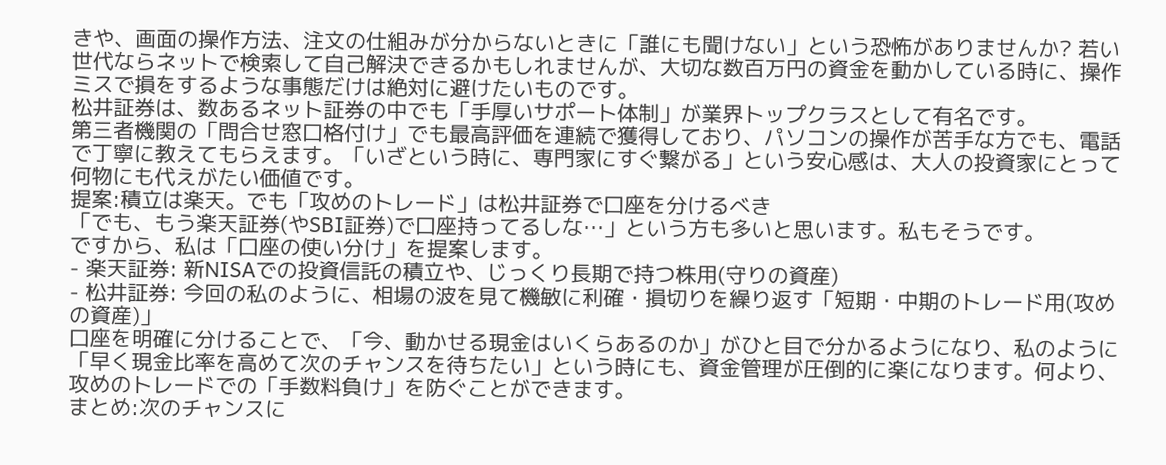きや、画面の操作方法、注文の仕組みが分からないときに「誰にも聞けない」という恐怖がありませんか? 若い世代ならネットで検索して自己解決できるかもしれませんが、大切な数百万円の資金を動かしている時に、操作ミスで損をするような事態だけは絶対に避けたいものです。
松井証券は、数あるネット証券の中でも「手厚いサポート体制」が業界トップクラスとして有名です。
第三者機関の「問合せ窓口格付け」でも最高評価を連続で獲得しており、パソコンの操作が苦手な方でも、電話で丁寧に教えてもらえます。「いざという時に、専門家にすぐ繋がる」という安心感は、大人の投資家にとって何物にも代えがたい価値です。
提案:積立は楽天。でも「攻めのトレード」は松井証券で口座を分けるべき
「でも、もう楽天証券(やSBI証券)で口座持ってるしな…」という方も多いと思います。私もそうです。
ですから、私は「口座の使い分け」を提案します。
- 楽天証券: 新NISAでの投資信託の積立や、じっくり長期で持つ株用(守りの資産)
- 松井証券: 今回の私のように、相場の波を見て機敏に利確・損切りを繰り返す「短期・中期のトレード用(攻めの資産)」
口座を明確に分けることで、「今、動かせる現金はいくらあるのか」がひと目で分かるようになり、私のように「早く現金比率を高めて次のチャンスを待ちたい」という時にも、資金管理が圧倒的に楽になります。何より、攻めのトレードでの「手数料負け」を防ぐことができます。
まとめ:次のチャンスに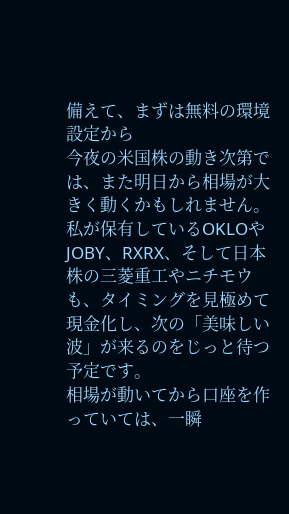備えて、まずは無料の環境設定から
今夜の米国株の動き次第では、また明日から相場が大きく動くかもしれません。 私が保有しているOKLOやJOBY、RXRX、そして日本株の三菱重工やニチモウも、タイミングを見極めて現金化し、次の「美味しい波」が来るのをじっと待つ予定です。
相場が動いてから口座を作っていては、一瞬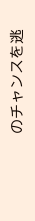のチャンスを逃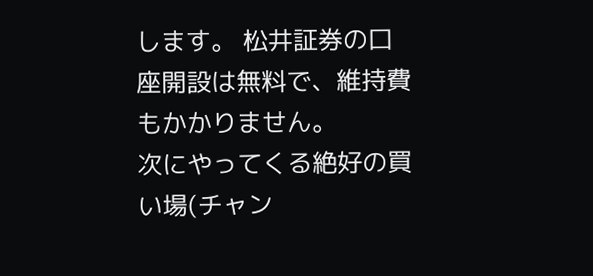します。 松井証券の口座開設は無料で、維持費もかかりません。
次にやってくる絶好の買い場(チャン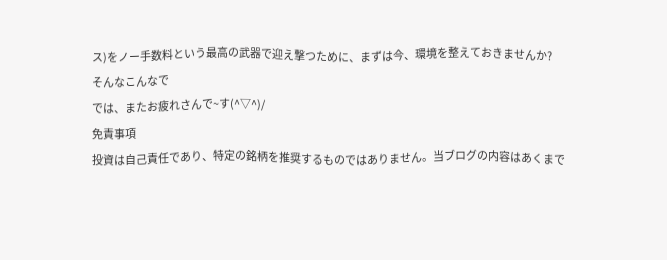ス)をノー手数料という最高の武器で迎え撃つために、まずは今、環境を整えておきませんか?
そんなこんなで
では、またお疲れさんで~す(^▽^)/
免責事項
投資は自己責任であり、特定の銘柄を推奨するものではありません。当ブログの内容はあくまで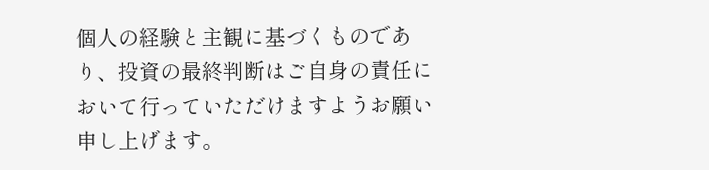個人の経験と主観に基づくものであり、投資の最終判断はご自身の責任において行っていただけますようお願い申し上げます。